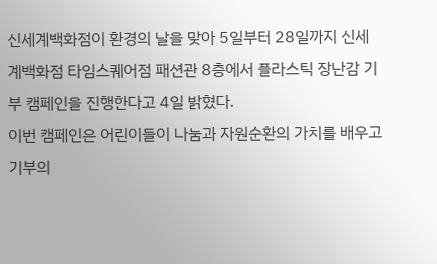신세계백화점이 환경의 날을 맞아 5일부터 28일까지 신세계백화점 타임스퀘어점 패션관 8층에서 플라스틱 장난감 기부 캠페인을 진행한다고 4일 밝혔다.
이번 캠페인은 어린이들이 나눔과 자원순환의 가치를 배우고 기부의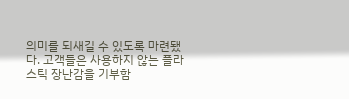의미를 되새길 수 있도록 마련됐다. 고객들은 사용하지 않는 플라스틱 장난감을 기부함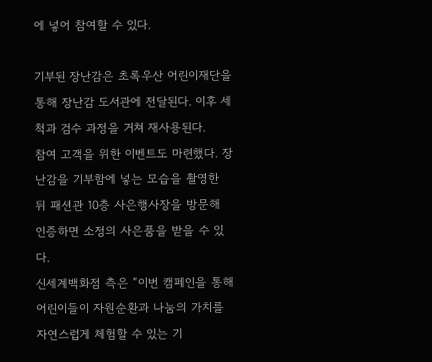에 넣어 참여할 수 있다.

기부된 장난감은 초록우산 어린이재단을 통해 장난감 도서관에 전달된다. 이후 세척과 검수 과정을 거쳐 재사용된다.
참여 고객을 위한 이벤트도 마련했다. 장난감을 기부함에 넣는 모습을 촬영한 뒤 패션관 10층 사은행사장을 방문해 인증하면 소정의 사은품을 받을 수 있다.
신세계백화점 측은 “이번 캠페인을 통해 어린이들이 자원순환과 나눔의 가치를 자연스럽게 체험할 수 있는 기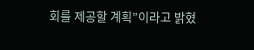회를 제공할 계획”이라고 밝혔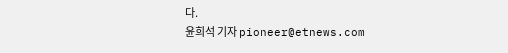다.
윤희석 기자 pioneer@etnews.com